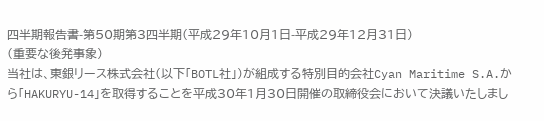四半期報告書-第50期第3四半期(平成29年10月1日-平成29年12月31日)
(重要な後発事象)
当社は、東銀リース株式会社(以下「BOTL社」)が組成する特別目的会社Cyan Maritime S.A.から「HAKURYU-14」を取得することを平成30年1月30日開催の取締役会において決議いたしまし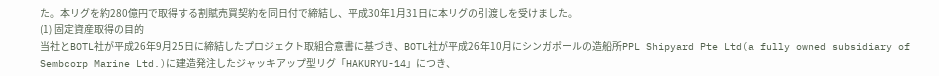た。本リグを約280億円で取得する割賦売買契約を同日付で締結し、平成30年1月31日に本リグの引渡しを受けました。
(1) 固定資産取得の目的
当社とBOTL社が平成26年9月25日に締結したプロジェクト取組合意書に基づき、BOTL社が平成26年10月にシンガポールの造船所PPL Shipyard Pte Ltd(a fully owned subsidiary of Sembcorp Marine Ltd.)に建造発注したジャッキアップ型リグ「HAKURYU-14」につき、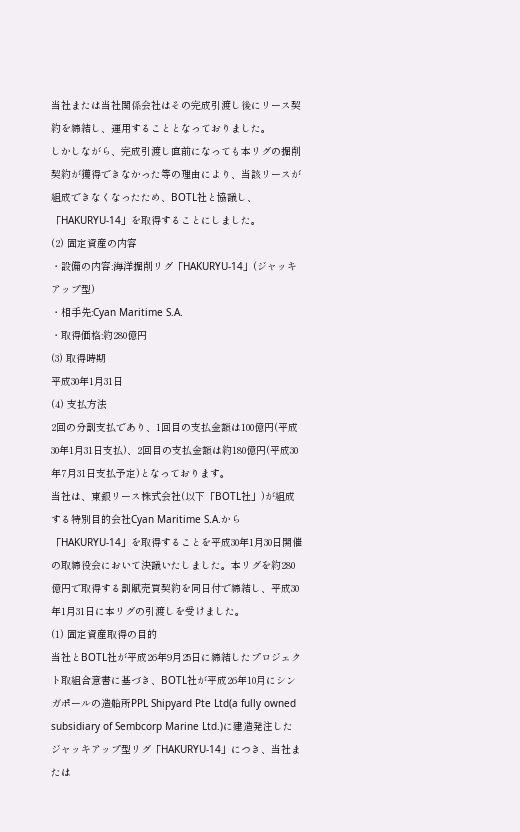当社または当社関係会社はその完成引渡し後にリース契約を締結し、運用することとなっておりました。
しかしながら、完成引渡し直前になっても本リグの掘削契約が獲得できなかった等の理由により、当該リースが組成できなくなったため、BOTL社と協議し、「HAKURYU-14」を取得することにしました。
(2) 固定資産の内容
・設備の内容:海洋掘削リグ「HAKURYU-14」(ジャッキアップ型)
・相手先:Cyan Maritime S.A.
・取得価格:約280億円
(3) 取得時期
平成30年1月31日
(4) 支払方法
2回の分割支払であり、1回目の支払金額は100億円(平成30年1月31日支払)、2回目の支払金額は約180億円(平成30年7月31日支払予定)となっております。
当社は、東銀リース株式会社(以下「BOTL社」)が組成する特別目的会社Cyan Maritime S.A.から「HAKURYU-14」を取得することを平成30年1月30日開催の取締役会において決議いたしました。本リグを約280億円で取得する割賦売買契約を同日付で締結し、平成30年1月31日に本リグの引渡しを受けました。
(1) 固定資産取得の目的
当社とBOTL社が平成26年9月25日に締結したプロジェクト取組合意書に基づき、BOTL社が平成26年10月にシンガポールの造船所PPL Shipyard Pte Ltd(a fully owned subsidiary of Sembcorp Marine Ltd.)に建造発注したジャッキアップ型リグ「HAKURYU-14」につき、当社または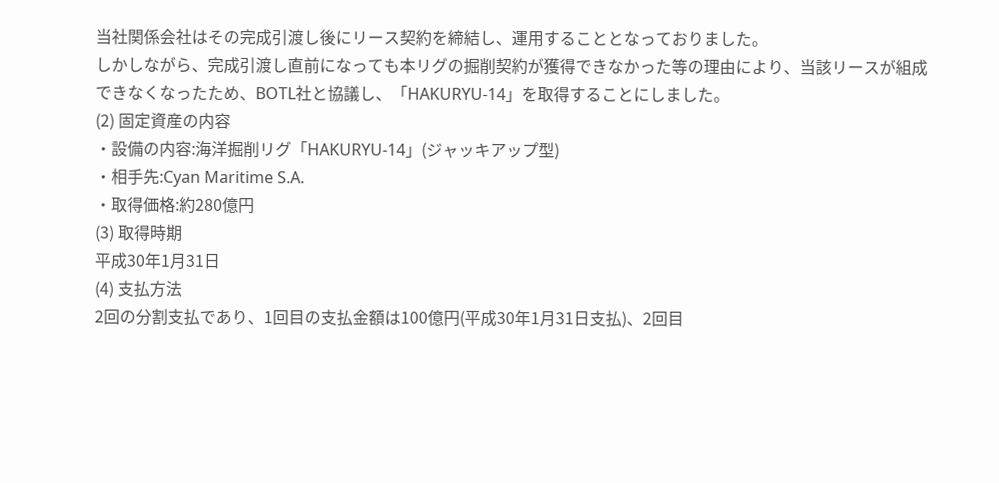当社関係会社はその完成引渡し後にリース契約を締結し、運用することとなっておりました。
しかしながら、完成引渡し直前になっても本リグの掘削契約が獲得できなかった等の理由により、当該リースが組成できなくなったため、BOTL社と協議し、「HAKURYU-14」を取得することにしました。
(2) 固定資産の内容
・設備の内容:海洋掘削リグ「HAKURYU-14」(ジャッキアップ型)
・相手先:Cyan Maritime S.A.
・取得価格:約280億円
(3) 取得時期
平成30年1月31日
(4) 支払方法
2回の分割支払であり、1回目の支払金額は100億円(平成30年1月31日支払)、2回目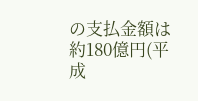の支払金額は約180億円(平成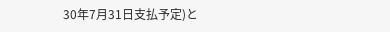30年7月31日支払予定)と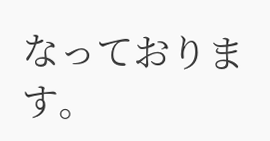なっております。